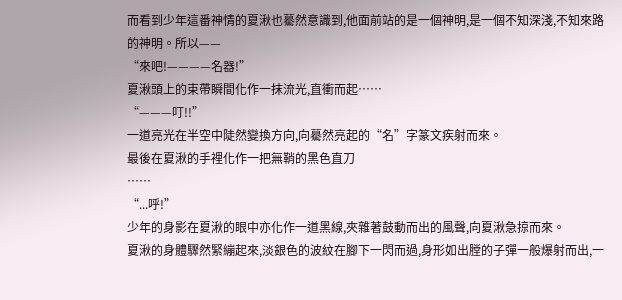而看到少年這番神情的夏湫也驀然意識到,他面前站的是一個神明,是一個不知深淺,不知來路的神明。所以——
“來吧!————名器!”
夏湫頭上的束帶瞬間化作一抹流光,直衝而起……
“———叮!!”
一道亮光在半空中陡然變換方向,向驀然亮起的“名”字篆文疾射而來。
最後在夏湫的手裡化作一把無鞘的黑色直刀
……
“...呼!”
少年的身影在夏湫的眼中亦化作一道黑線,夾雜著鼓動而出的風聲,向夏湫急掠而來。
夏湫的身體驟然緊繃起來,淡銀色的波紋在腳下一閃而過,身形如出膛的子彈一般爆射而出,一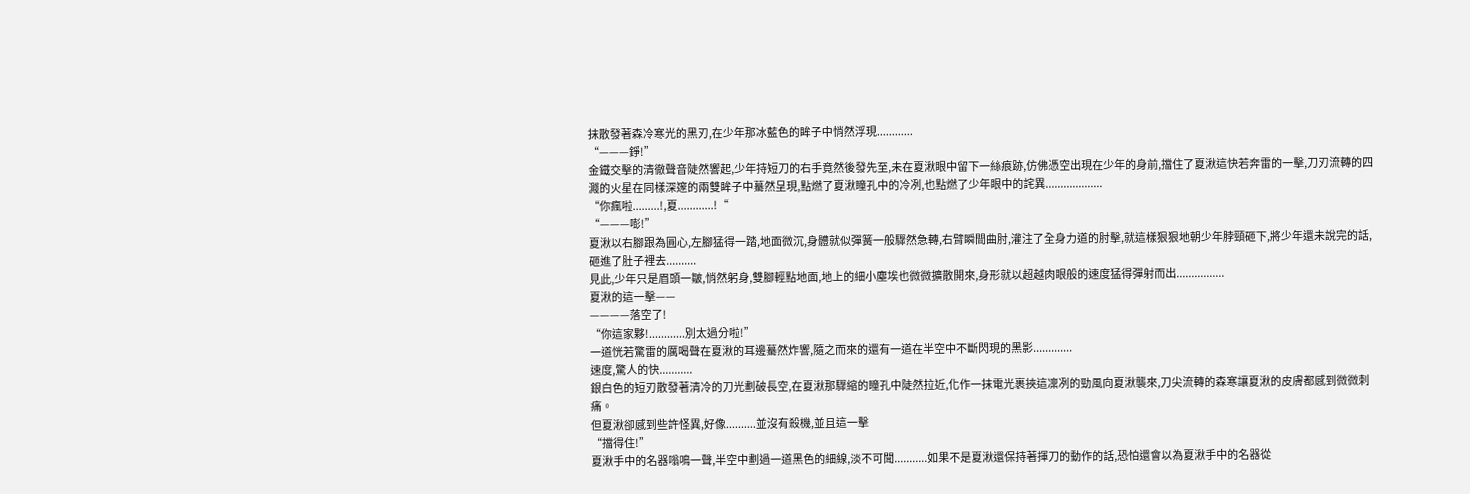抹散發著森冷寒光的黑刃,在少年那冰藍色的眸子中悄然浮現............
“———錚!”
金鐵交擊的清徹聲音陡然響起,少年持短刀的右手竟然後發先至,未在夏湫眼中留下一絲痕跡,仿佛憑空出現在少年的身前,擋住了夏湫這快若奔雷的一擊,刀刃流轉的四濺的火星在同樣深邃的兩雙眸子中驀然呈現,點燃了夏湫瞳孔中的冷冽,也點燃了少年眼中的詫異...................
“你瘋啦.........!,夏............!“
“———嘭!”
夏湫以右腳跟為圓心,左腳猛得一踏,地面微沉,身體就似彈簧一般驟然急轉,右臂瞬間曲肘,灌注了全身力道的肘擊,就這樣狠狠地朝少年脖頸砸下,將少年還未說完的話,砸進了肚子裡去..........
見此,少年只是眉頭一皺,悄然躬身,雙腳輕點地面,地上的細小塵埃也微微擴散開來,身形就以超越肉眼般的速度猛得彈射而出................
夏湫的這一擊——
————落空了!
“你這家夥!............別太過分啦!”
一道恍若驚雷的厲喝聲在夏湫的耳邊驀然炸響,隨之而來的還有一道在半空中不斷閃現的黑影.............
速度,驚人的快...........
銀白色的短刃散發著清冷的刀光劃破長空,在夏湫那驟縮的瞳孔中陡然拉近,化作一抹電光裹挾這凜冽的勁風向夏湫襲來,刀尖流轉的森寒讓夏湫的皮膚都感到微微刺痛。
但夏湫卻感到些許怪異,好像..........並沒有殺機,並且這一擊
“擋得住!”
夏湫手中的名器嗡鳴一聲,半空中劃過一道黑色的細線,淡不可聞...........如果不是夏湫還保持著揮刀的動作的話,恐怕還會以為夏湫手中的名器從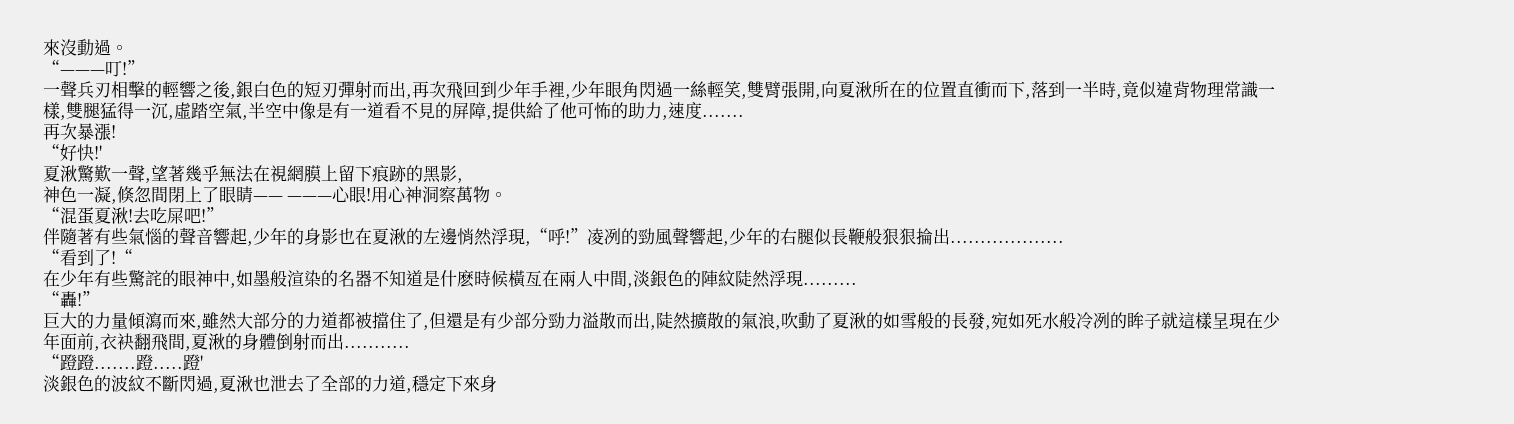來沒動過。
“———叮!”
一聲兵刃相擊的輕響之後,銀白色的短刃彈射而出,再次飛回到少年手裡,少年眼角閃過一絲輕笑,雙臂張開,向夏湫所在的位置直衝而下,落到一半時,竟似違背物理常識一樣,雙腿猛得一沉,虛踏空氣,半空中像是有一道看不見的屏障,提供給了他可怖的助力,速度.......
再次暴漲!
“好快!'
夏湫驚歎一聲,望著幾乎無法在視網膜上留下痕跡的黑影,
神色一凝,倏忽間閉上了眼睛—— ———心眼!用心神洞察萬物。
“混蛋夏湫!去吃屎吧!”
伴隨著有些氣惱的聲音響起,少年的身影也在夏湫的左邊悄然浮現,“呼!”凌冽的勁風聲響起,少年的右腿似長鞭般狠狠掄出...................
“看到了!“
在少年有些驚詫的眼神中,如墨般渲染的名器不知道是什麽時候橫亙在兩人中間,淡銀色的陣紋陡然浮現.........
“轟!”
巨大的力量傾瀉而來,雖然大部分的力道都被擋住了,但還是有少部分勁力溢散而出,陡然擴散的氣浪,吹動了夏湫的如雪般的長發,宛如死水般冷冽的眸子就這樣呈現在少年面前,衣袂翻飛間,夏湫的身體倒射而出...........
“蹬蹬.......蹬.....蹬'
淡銀色的波紋不斷閃過,夏湫也泄去了全部的力道,穩定下來身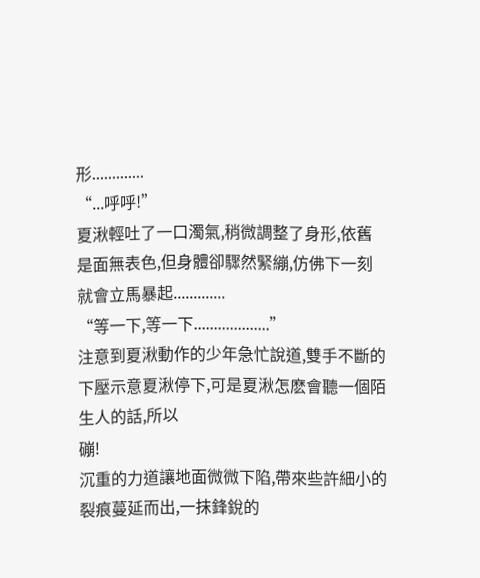形.............
“...呼呼!”
夏湫輕吐了一口濁氣,稍微調整了身形,依舊是面無表色,但身體卻驟然緊繃,仿佛下一刻就會立馬暴起.............
“等一下,等一下...................”
注意到夏湫動作的少年急忙說道,雙手不斷的下壓示意夏湫停下,可是夏湫怎麽會聽一個陌生人的話,所以
磞!
沉重的力道讓地面微微下陷,帶來些許細小的裂痕蔓延而出,一抹鋒銳的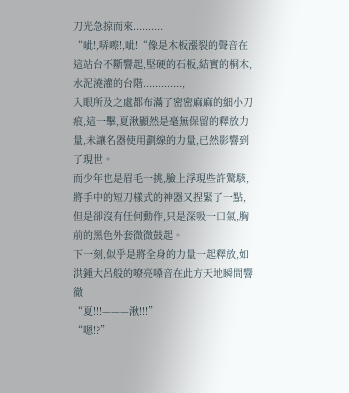刀光急掠而來..........
“呲!,哢嚓!,呲!“像是木板漲裂的聲音在這站台不斷響起,堅硬的石板,結實的桐木,水泥澆灌的台階.............,
入眼所及之處都布滿了密密麻麻的細小刀痕,這一擊,夏湫顯然是毫無保留的釋放力量,未讓名器使用劃線的力量,已然影響到了現世。
而少年也是眉毛一挑,臉上浮現些許驚駭,將手中的短刀樣式的神器又捏緊了一點,但是卻沒有任何動作,只是深吸一口氣,胸前的黑色外套微微鼓起。
下一刻,似乎是將全身的力量一起釋放,如洪鍾大呂般的嘹亮嗓音在此方天地瞬間響徹
“夏!!!———湫!!!”
“嗯!?”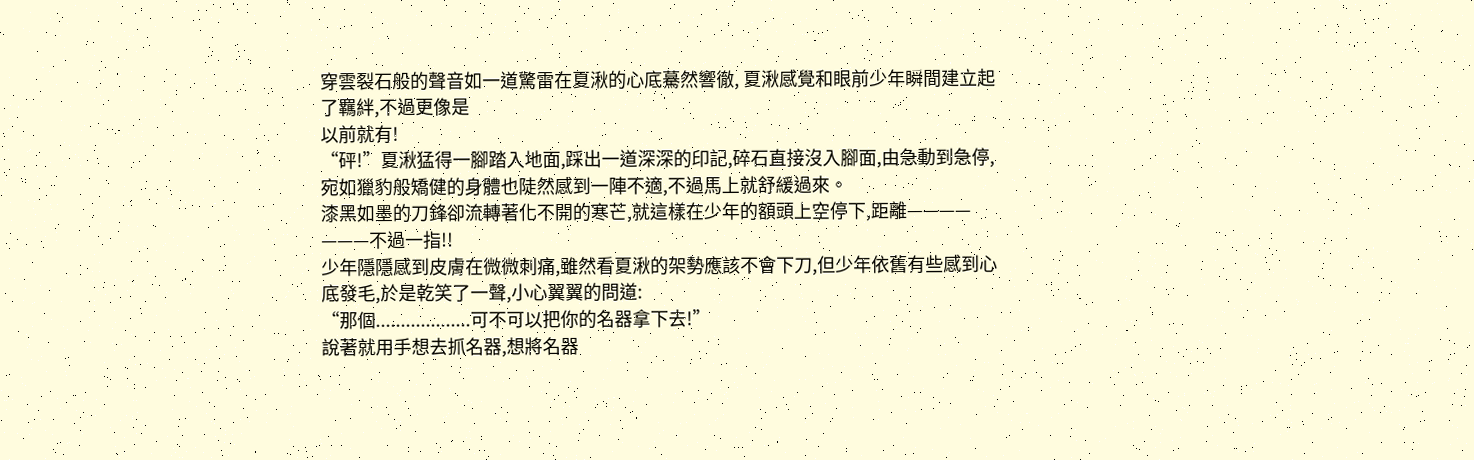穿雲裂石般的聲音如一道驚雷在夏湫的心底驀然響徹, 夏湫感覺和眼前少年瞬間建立起了羈絆,不過更像是
以前就有!
“砰!”夏湫猛得一腳踏入地面,踩出一道深深的印記,碎石直接沒入腳面,由急動到急停,宛如獵豹般矯健的身體也陡然感到一陣不適,不過馬上就舒緩過來。
漆黑如墨的刀鋒卻流轉著化不開的寒芒,就這樣在少年的額頭上空停下,距離————
———不過一指!!
少年隱隱感到皮膚在微微刺痛,雖然看夏湫的架勢應該不會下刀,但少年依舊有些感到心底發毛,於是乾笑了一聲,小心翼翼的問道:
“那個...................可不可以把你的名器拿下去!”
說著就用手想去抓名器,想將名器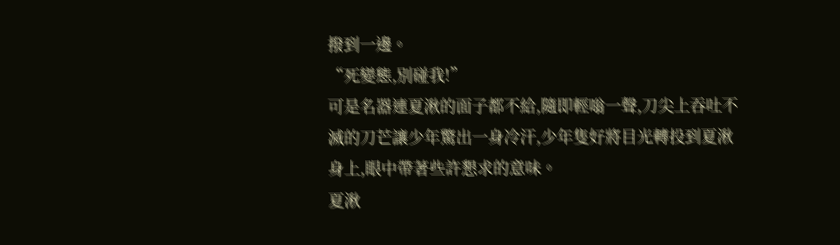撥到一邊。
“死變態,別碰我!”
可是名器連夏湫的面子都不給,隨即輕嗡一聲,刀尖上吞吐不滅的刀芒讓少年驚出一身冷汗,少年隻好將目光轉投到夏湫身上,眼中帶著些許懇求的意味。
夏湫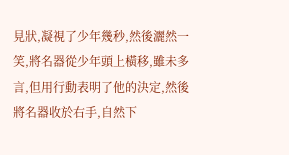見狀,凝視了少年幾秒,然後灑然一笑,將名器從少年頭上橫移,雖未多言,但用行動表明了他的決定,然後將名器收於右手,自然下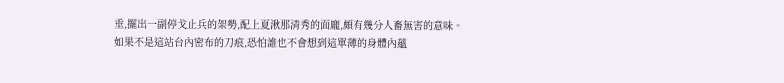垂,擺出一副停戈止兵的架勢,配上夏湫那清秀的面龐,頗有幾分人畜無害的意味。
如果不是這站台內密布的刀痕,恐怕誰也不會想到這單薄的身體內蘊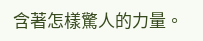含著怎樣驚人的力量。